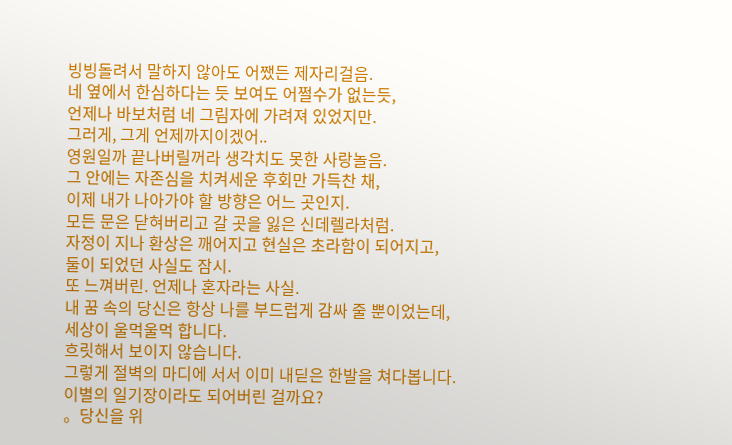빙빙돌려서 말하지 않아도 어쨌든 제자리걸음.
네 옆에서 한심하다는 듯 보여도 어쩔수가 없는듯,
언제나 바보처럼 네 그림자에 가려져 있었지만.
그러게, 그게 언제까지이겠어..
영원일까 끝나버릴꺼라 생각치도 못한 사랑놀음.
그 안에는 자존심을 치켜세운 후회만 가득찬 채,
이제 내가 나아가야 할 방향은 어느 곳인지.
모든 문은 닫혀버리고 갈 곳을 잃은 신데렐라처럼.
자정이 지나 환상은 깨어지고 현실은 초라함이 되어지고,
둘이 되었던 사실도 잠시.
또 느껴버린. 언제나 혼자라는 사실.
내 꿈 속의 당신은 항상 나를 부드럽게 감싸 줄 뿐이었는데,
세상이 울먹울먹 합니다.
흐릿해서 보이지 않습니다.
그렇게 절벽의 마디에 서서 이미 내딛은 한발을 쳐다봅니다.
이별의 일기장이라도 되어버린 걸까요?
。당신을 위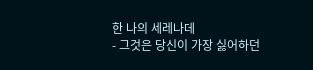한 나의 세레나데
- 그것은 당신이 가장 싫어하던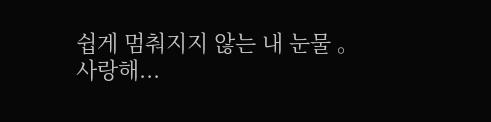쉽게 멈춰지지 않는 내 눈물 。
사랑해...